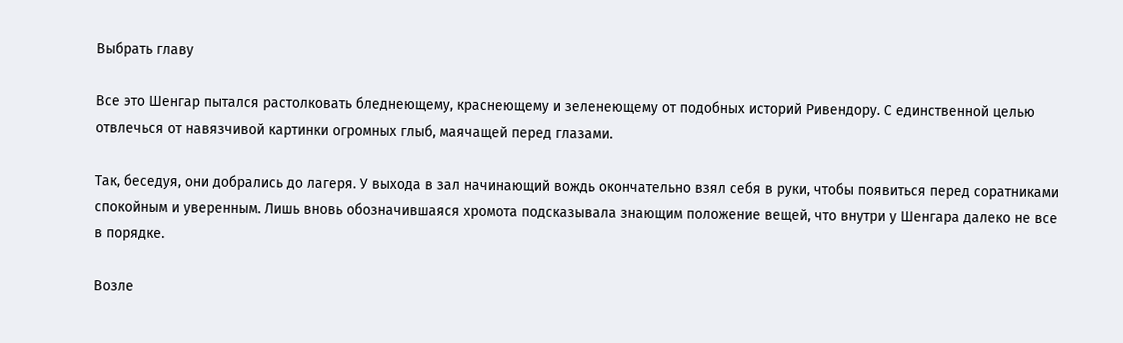Выбрать главу

Все это Шенгар пытался растолковать бледнеющему, краснеющему и зеленеющему от подобных историй Ривендору. С единственной целью отвлечься от навязчивой картинки огромных глыб, маячащей перед глазами.

Так, беседуя, они добрались до лагеря. У выхода в зал начинающий вождь окончательно взял себя в руки, чтобы появиться перед соратниками спокойным и уверенным. Лишь вновь обозначившаяся хромота подсказывала знающим положение вещей, что внутри у Шенгара далеко не все в порядке.

Возле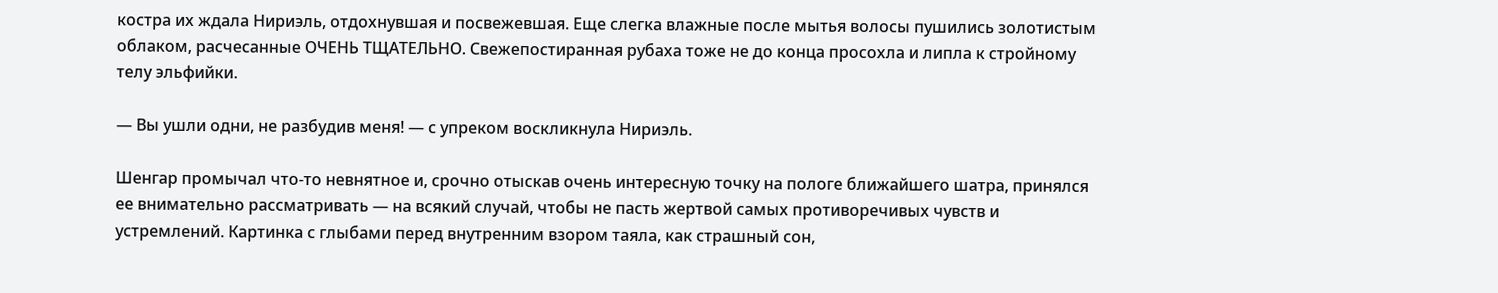костра их ждала Нириэль, отдохнувшая и посвежевшая. Еще слегка влажные после мытья волосы пушились золотистым облаком, расчесанные ОЧЕНЬ ТЩАТЕЛЬНО. Свежепостиранная рубаха тоже не до конца просохла и липла к стройному телу эльфийки.

— Вы ушли одни, не разбудив меня! — с упреком воскликнула Нириэль.

Шенгар промычал что-то невнятное и, срочно отыскав очень интересную точку на пологе ближайшего шатра, принялся ее внимательно рассматривать — на всякий случай, чтобы не пасть жертвой самых противоречивых чувств и устремлений. Картинка с глыбами перед внутренним взором таяла, как страшный сон,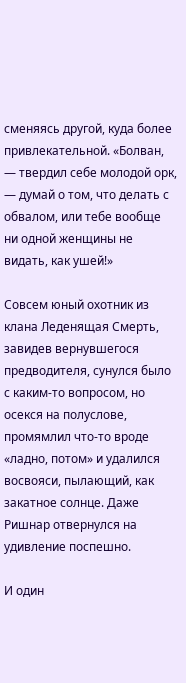сменяясь другой, куда более привлекательной. «Болван, — твердил себе молодой орк, — думай о том, что делать с обвалом, или тебе вообще ни одной женщины не видать, как ушей!»

Совсем юный охотник из клана Леденящая Смерть, завидев вернувшегося предводителя, сунулся было с каким-то вопросом, но осекся на полуслове, промямлил что-то вроде «ладно, потом» и удалился восвояси, пылающий, как закатное солнце. Даже Ришнар отвернулся на удивление поспешно.

И один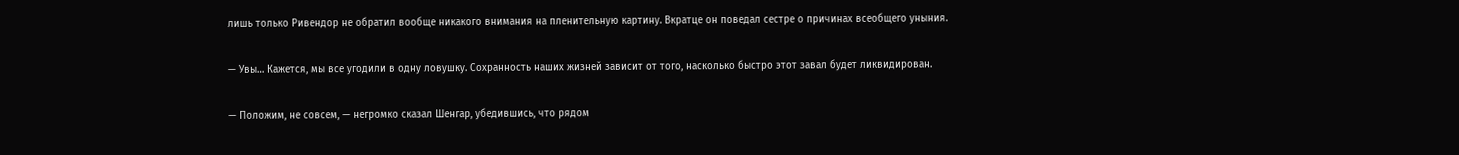лишь только Ривендор не обратил вообще никакого внимания на пленительную картину. Вкратце он поведал сестре о причинах всеобщего уныния.

— Увы… Кажется, мы все угодили в одну ловушку. Сохранность наших жизней зависит от того, насколько быстро этот завал будет ликвидирован.

— Положим, не совсем, — негромко сказал Шенгар, убедившись, что рядом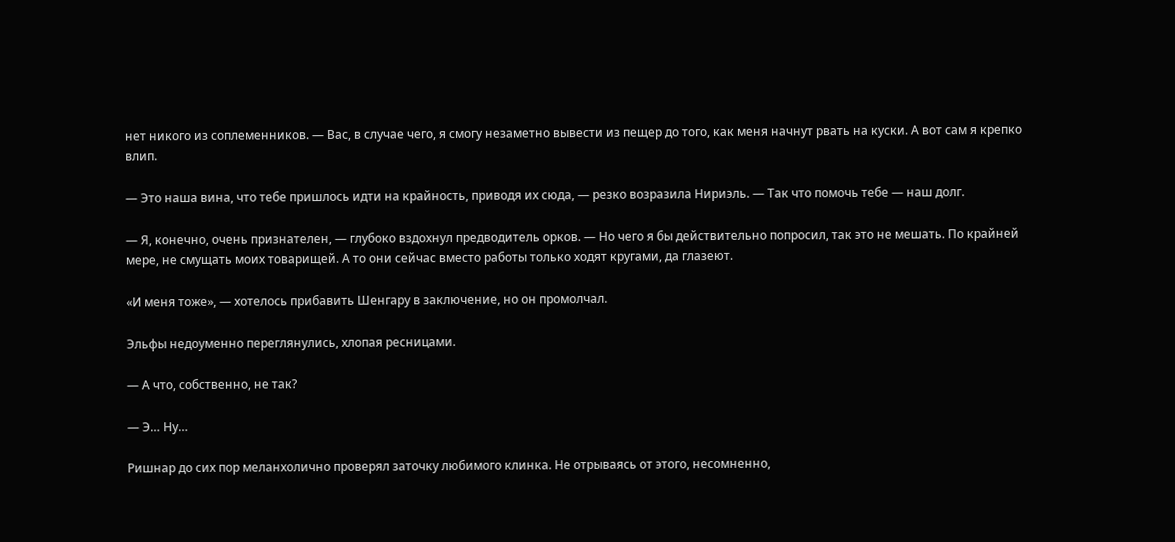нет никого из соплеменников. — Вас, в случае чего, я смогу незаметно вывести из пещер до того, как меня начнут рвать на куски. А вот сам я крепко влип.

— Это наша вина, что тебе пришлось идти на крайность, приводя их сюда, — резко возразила Нириэль. — Так что помочь тебе — наш долг.

— Я, конечно, очень признателен, — глубоко вздохнул предводитель орков. — Но чего я бы действительно попросил, так это не мешать. По крайней мере, не смущать моих товарищей. А то они сейчас вместо работы только ходят кругами, да глазеют.

«И меня тоже», — хотелось прибавить Шенгару в заключение, но он промолчал.

Эльфы недоуменно переглянулись, хлопая ресницами.

— А что, собственно, не так?

— Э… Ну…

Ришнар до сих пор меланхолично проверял заточку любимого клинка. Не отрываясь от этого, несомненно,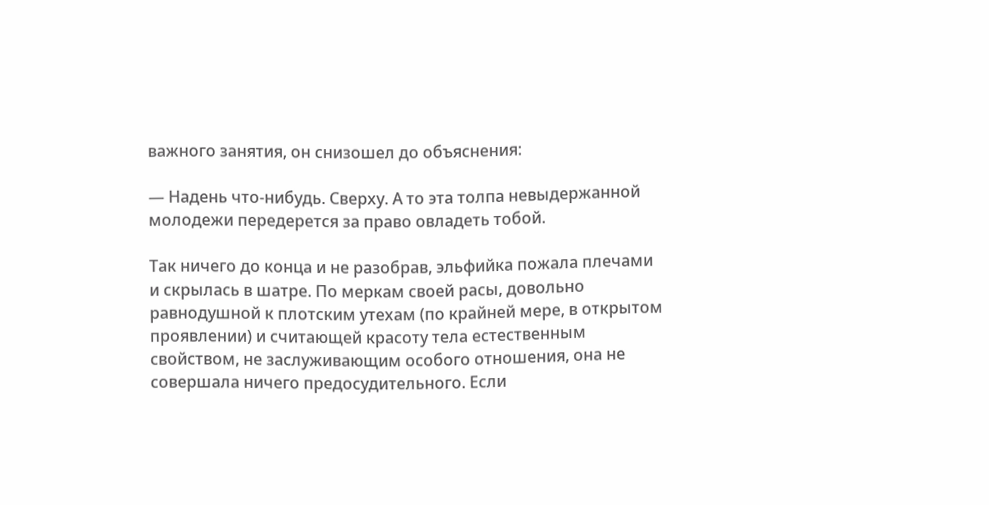важного занятия, он снизошел до объяснения:

— Надень что-нибудь. Сверху. А то эта толпа невыдержанной молодежи передерется за право овладеть тобой.

Так ничего до конца и не разобрав, эльфийка пожала плечами и скрылась в шатре. По меркам своей расы, довольно равнодушной к плотским утехам (по крайней мере, в открытом проявлении) и считающей красоту тела естественным свойством, не заслуживающим особого отношения, она не совершала ничего предосудительного. Если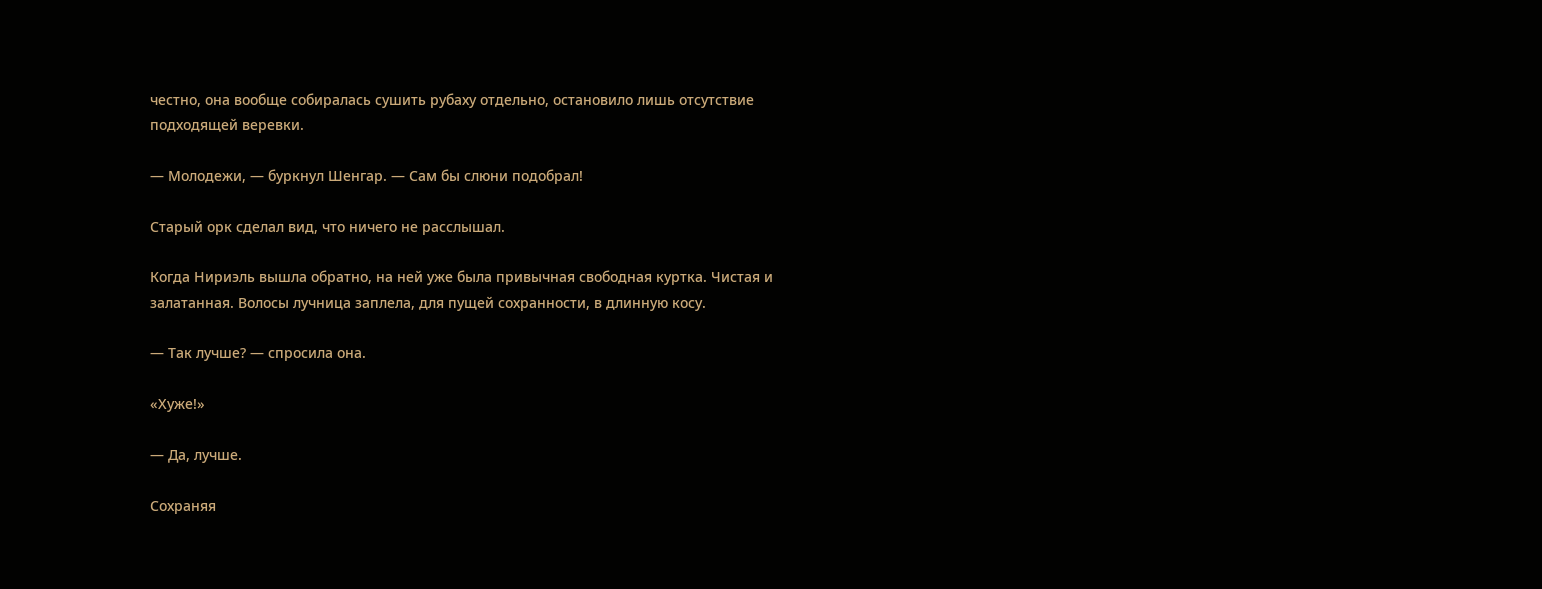честно, она вообще собиралась сушить рубаху отдельно, остановило лишь отсутствие подходящей веревки.

— Молодежи, — буркнул Шенгар. — Сам бы слюни подобрал!

Старый орк сделал вид, что ничего не расслышал.

Когда Нириэль вышла обратно, на ней уже была привычная свободная куртка. Чистая и залатанная. Волосы лучница заплела, для пущей сохранности, в длинную косу.

— Так лучше? — спросила она.

«Хуже!»

— Да, лучше.

Сохраняя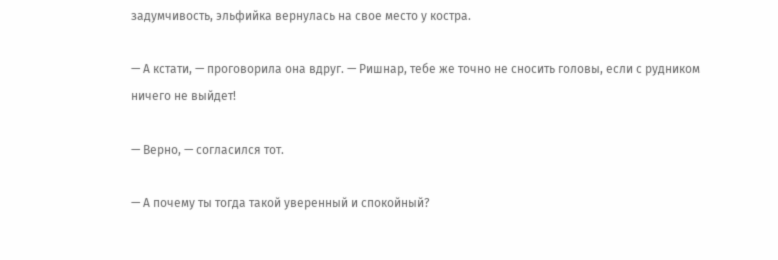задумчивость, эльфийка вернулась на свое место у костра.

— А кстати, — проговорила она вдруг. — Ришнар, тебе же точно не сносить головы, если с рудником ничего не выйдет!

— Верно, — согласился тот.

— А почему ты тогда такой уверенный и спокойный?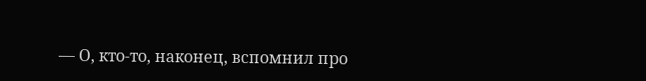— О, кто-то, наконец, вспомнил про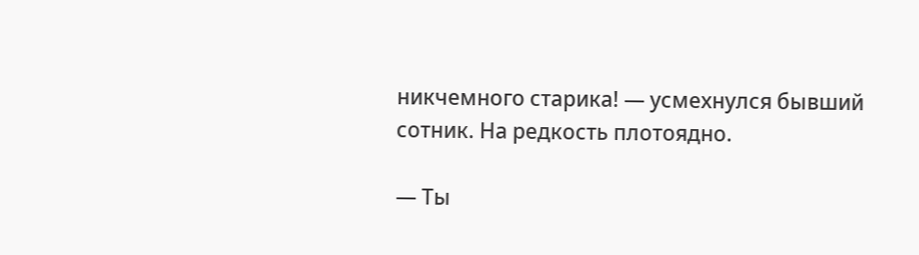никчемного старика! — усмехнулся бывший сотник. На редкость плотоядно.

— Ты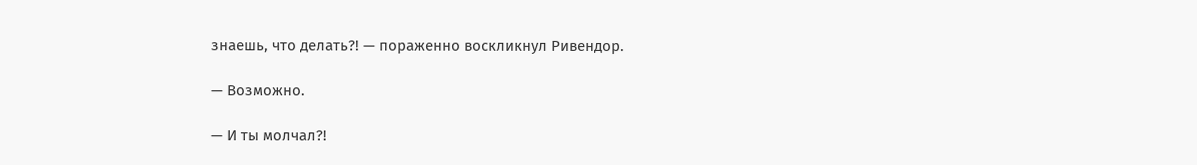знаешь, что делать?! — пораженно воскликнул Ривендор.

— Возможно.

— И ты молчал?!